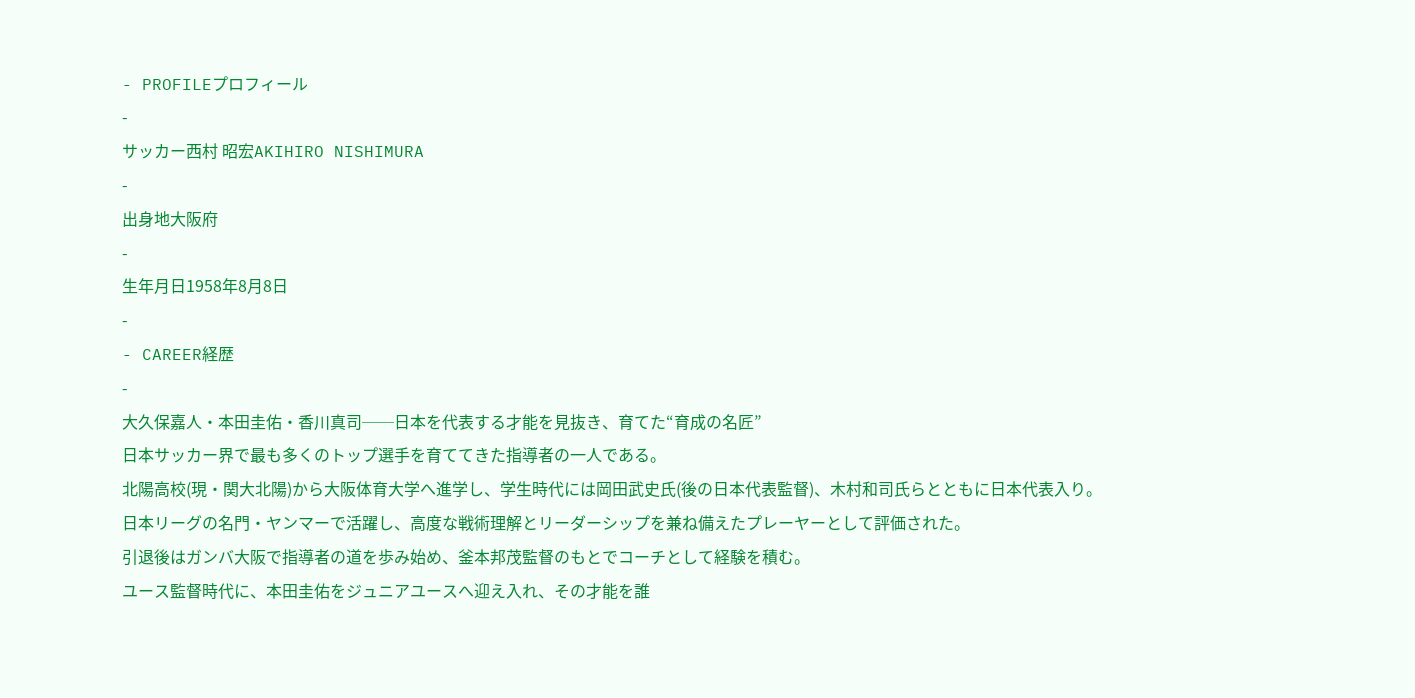- PROFILEプロフィール
-
サッカー西村 昭宏AKIHIRO NISHIMURA
-
出身地大阪府
-
生年月日1958年8月8日
-
- CAREER経歴
-
大久保嘉人・本田圭佑・香川真司──日本を代表する才能を見抜き、育てた“育成の名匠”
日本サッカー界で最も多くのトップ選手を育ててきた指導者の一人である。
北陽高校(現・関大北陽)から大阪体育大学へ進学し、学生時代には岡田武史氏(後の日本代表監督)、木村和司氏らとともに日本代表入り。
日本リーグの名門・ヤンマーで活躍し、高度な戦術理解とリーダーシップを兼ね備えたプレーヤーとして評価された。
引退後はガンバ大阪で指導者の道を歩み始め、釜本邦茂監督のもとでコーチとして経験を積む。
ユース監督時代に、本田圭佑をジュニアユースへ迎え入れ、その才能を誰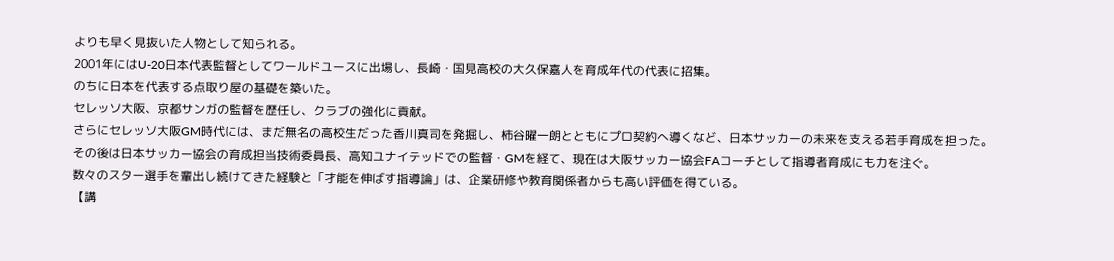よりも早く見抜いた人物として知られる。
2001年にはU-20日本代表監督としてワールドユースに出場し、長崎・国見高校の大久保嘉人を育成年代の代表に招集。
のちに日本を代表する点取り屋の基礎を築いた。
セレッソ大阪、京都サンガの監督を歴任し、クラブの強化に貢献。
さらにセレッソ大阪GM時代には、まだ無名の高校生だった香川真司を発掘し、柿谷曜一朗とともにプロ契約へ導くなど、日本サッカーの未来を支える若手育成を担った。
その後は日本サッカー協会の育成担当技術委員長、高知ユナイテッドでの監督・GMを経て、現在は大阪サッカー協会FAコーチとして指導者育成にも力を注ぐ。
数々のスター選手を輩出し続けてきた経験と「才能を伸ばす指導論」は、企業研修や教育関係者からも高い評価を得ている。
【講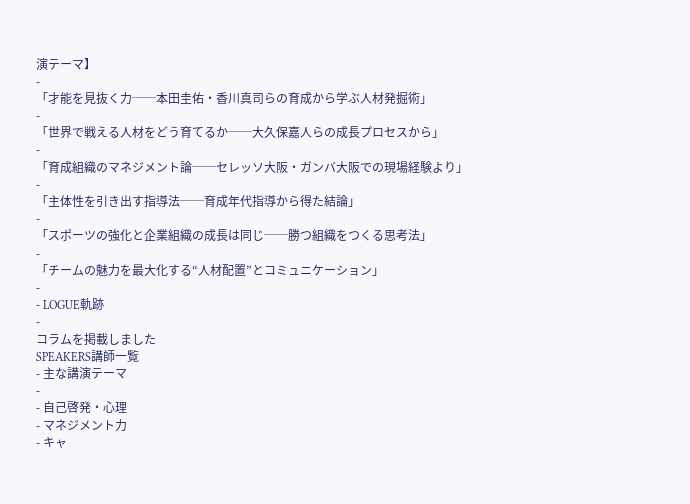演テーマ】
-
「才能を見抜く力──本田圭佑・香川真司らの育成から学ぶ人材発掘術」
-
「世界で戦える人材をどう育てるか──大久保嘉人らの成長プロセスから」
-
「育成組織のマネジメント論──セレッソ大阪・ガンバ大阪での現場経験より」
-
「主体性を引き出す指導法──育成年代指導から得た結論」
-
「スポーツの強化と企業組織の成長は同じ──勝つ組織をつくる思考法」
-
「チームの魅力を最大化する“人材配置”とコミュニケーション」
-
- LOGUE軌跡
-
コラムを掲載しました
SPEAKERS講師一覧
- 主な講演テーマ
-
- 自己啓発・心理
- マネジメント力
- キャ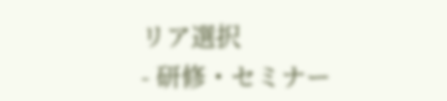リア選択
- 研修・セミナー